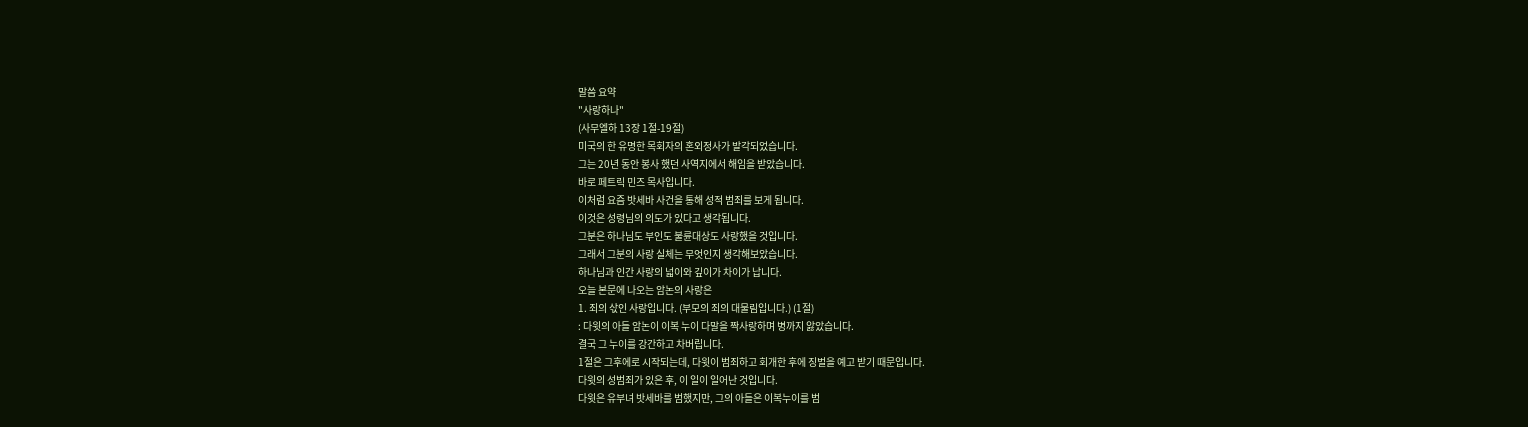말씀 요약
"사랑하나"
(사무엘하 13장 1절-19절)
미국의 한 유명한 목회자의 혼외정사가 발각되었습니다.
그는 20년 동안 봉사 했던 사역지에서 해임을 받았습니다.
바로 페트릭 민즈 목사입니다.
이처럼 요즘 밧세바 사건을 통해 성적 범죄를 보게 됩니다.
이것은 성령님의 의도가 있다고 생각됩니다.
그분은 하나님도 부인도 불륜대상도 사랑했을 것입니다.
그래서 그분의 사랑 실체는 무엇인지 생각해보았습니다.
하나님과 인간 사랑의 넓이와 깊이가 차이가 납니다.
오늘 본문에 나오는 암논의 사랑은
1. 죄의 삯인 사랑입니다. (부모의 죄의 대물림입니다.) (1절)
: 다윗의 아들 암논이 이복 누이 다말을 짝사랑하며 병까지 앓았습니다.
결국 그 누이를 강간하고 차버립니다.
1절은 그후에로 시작되는데, 다윗이 범죄하고 회개한 후에 징벌을 예고 받기 때문입니다.
다윗의 성범죄가 있은 후, 이 일이 일어난 것입니다.
다윗은 유부녀 밧세바를 범했지만, 그의 아들은 이복누이를 범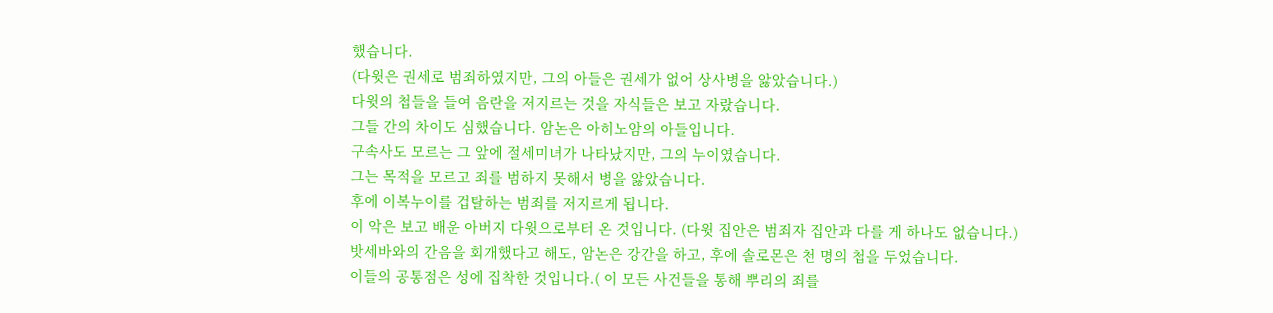했습니다.
(다윗은 권세로 범죄하였지만, 그의 아들은 권세가 없어 상사병을 앓았습니다.)
다윗의 첩들을 들여 음란을 저지르는 것을 자식들은 보고 자랐습니다.
그들 간의 차이도 심했습니다. 암논은 아히노암의 아들입니다.
구속사도 모르는 그 앞에 절세미녀가 나타났지만, 그의 누이였습니다.
그는 목적을 모르고 죄를 범하지 못해서 병을 앓았습니다.
후에 이복누이를 겁탈하는 범죄를 저지르게 됩니다.
이 악은 보고 배운 아버지 다윗으로부터 온 것입니다. (다윗 집안은 범죄자 집안과 다를 게 하나도 없습니다.)
밧세바와의 간음을 회개했다고 해도, 암논은 강간을 하고, 후에 솔로몬은 천 명의 첩을 두었습니다.
이들의 공통점은 성에 집착한 것입니다.( 이 모든 사건들을 통해 뿌리의 죄를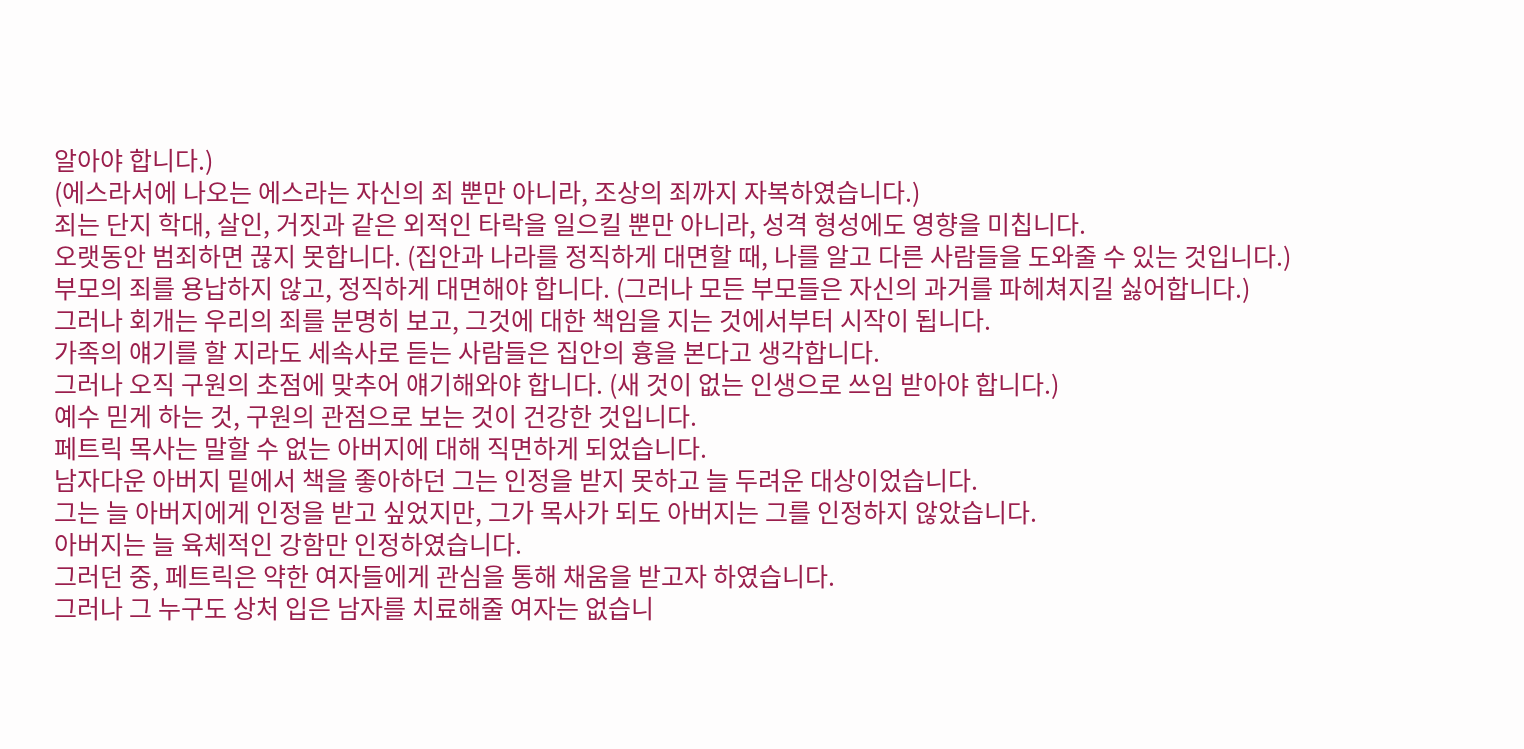알아야 합니다.)
(에스라서에 나오는 에스라는 자신의 죄 뿐만 아니라, 조상의 죄까지 자복하였습니다.)
죄는 단지 학대, 살인, 거짓과 같은 외적인 타락을 일으킬 뿐만 아니라, 성격 형성에도 영향을 미칩니다.
오랫동안 범죄하면 끊지 못합니다. (집안과 나라를 정직하게 대면할 때, 나를 알고 다른 사람들을 도와줄 수 있는 것입니다.)
부모의 죄를 용납하지 않고, 정직하게 대면해야 합니다. (그러나 모든 부모들은 자신의 과거를 파헤쳐지길 싫어합니다.)
그러나 회개는 우리의 죄를 분명히 보고, 그것에 대한 책임을 지는 것에서부터 시작이 됩니다.
가족의 얘기를 할 지라도 세속사로 듣는 사람들은 집안의 흉을 본다고 생각합니다.
그러나 오직 구원의 초점에 맞추어 얘기해와야 합니다. (새 것이 없는 인생으로 쓰임 받아야 합니다.)
예수 믿게 하는 것, 구원의 관점으로 보는 것이 건강한 것입니다.
페트릭 목사는 말할 수 없는 아버지에 대해 직면하게 되었습니다.
남자다운 아버지 밑에서 책을 좋아하던 그는 인정을 받지 못하고 늘 두려운 대상이었습니다.
그는 늘 아버지에게 인정을 받고 싶었지만, 그가 목사가 되도 아버지는 그를 인정하지 않았습니다.
아버지는 늘 육체적인 강함만 인정하였습니다.
그러던 중, 페트릭은 약한 여자들에게 관심을 통해 채움을 받고자 하였습니다.
그러나 그 누구도 상처 입은 남자를 치료해줄 여자는 없습니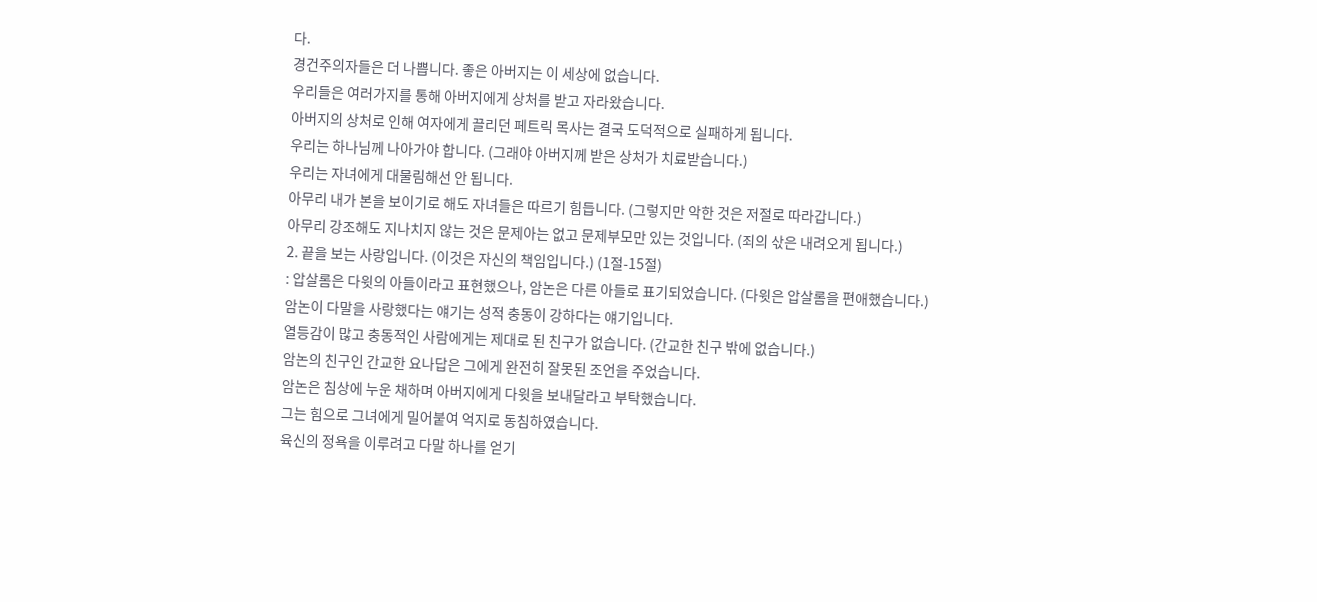다.
경건주의자들은 더 나쁩니다. 좋은 아버지는 이 세상에 없습니다.
우리들은 여러가지를 통해 아버지에게 상처를 받고 자라왔습니다.
아버지의 상처로 인해 여자에게 끌리던 페트릭 목사는 결국 도덕적으로 실패하게 됩니다.
우리는 하나님께 나아가야 합니다. (그래야 아버지께 받은 상처가 치료받습니다.)
우리는 자녀에게 대물림해선 안 됩니다.
아무리 내가 본을 보이기로 해도 자녀들은 따르기 힘듭니다. (그렇지만 악한 것은 저절로 따라갑니다.)
아무리 강조해도 지나치지 않는 것은 문제아는 없고 문제부모만 있는 것입니다. (죄의 삯은 내려오게 됩니다.)
2. 끝을 보는 사랑입니다. (이것은 자신의 책임입니다.) (1절-15절)
: 압살롬은 다윗의 아들이라고 표현했으나, 암논은 다른 아들로 표기되었습니다. (다윗은 압살롬을 편애했습니다.)
암논이 다말을 사랑했다는 얘기는 성적 충동이 강하다는 얘기입니다.
열등감이 많고 충동적인 사람에게는 제대로 된 친구가 없습니다. (간교한 친구 밖에 없습니다.)
암논의 친구인 간교한 요나답은 그에게 완전히 잘못된 조언을 주었습니다.
암논은 침상에 누운 채하며 아버지에게 다윗을 보내달라고 부탁했습니다.
그는 힘으로 그녀에게 밀어붙여 억지로 동침하였습니다.
육신의 정욕을 이루려고 다말 하나를 얻기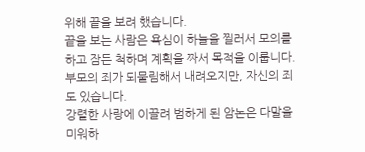위해 끝을 보려 했습니다.
끝을 보는 사람은 욕심이 하늘을 찔러서 모의를 하고 잠든 척하며 계획을 짜서 목적을 이룹니다.
부모의 죄가 되물림해서 내려오지만, 자신의 죄도 있습니다.
강렬한 사랑에 이끌려 범하게 된 암논은 다말을 미워하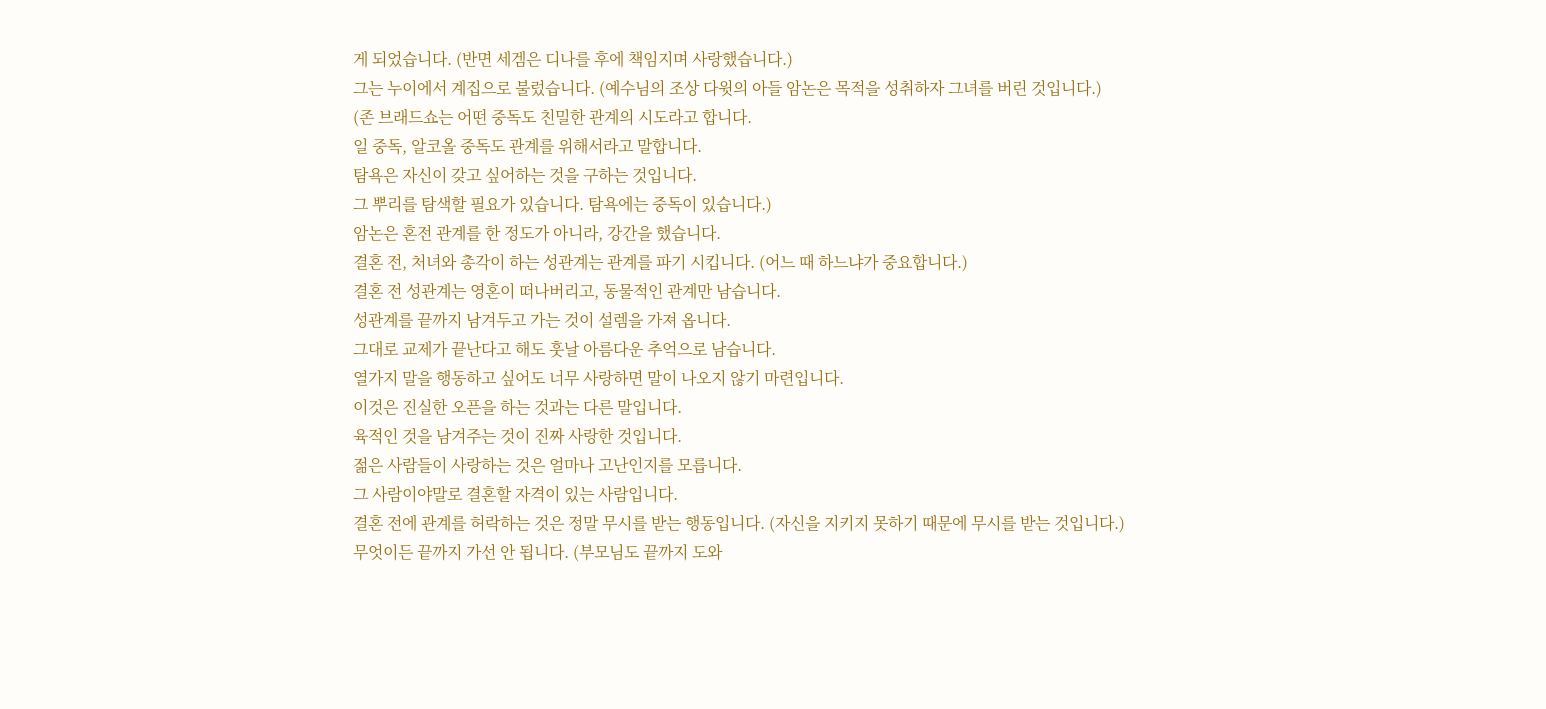게 되었습니다. (반면 세겜은 디나를 후에 책임지며 사랑했습니다.)
그는 누이에서 계집으로 불렀습니다. (예수님의 조상 다윗의 아들 암논은 목적을 성취하자 그녀를 버린 것입니다.)
(존 브래드쇼는 어떤 중독도 친밀한 관계의 시도라고 합니다.
일 중독, 알코올 중독도 관계를 위해서라고 말합니다.
탐욕은 자신이 갖고 싶어하는 것을 구하는 것입니다.
그 뿌리를 탐색할 필요가 있습니다. 탐욕에는 중독이 있습니다.)
암논은 혼전 관계를 한 정도가 아니라, 강간을 했습니다.
결혼 전, 처녀와 총각이 하는 성관계는 관계를 파기 시킵니다. (어느 때 하느냐가 중요합니다.)
결혼 전 성관계는 영혼이 떠나버리고, 동물적인 관계만 남습니다.
성관계를 끝까지 남겨두고 가는 것이 설렘을 가져 옵니다.
그대로 교제가 끝난다고 해도 훗날 아름다운 추억으로 남습니다.
열가지 말을 행동하고 싶어도 너무 사랑하면 말이 나오지 않기 마련입니다.
이것은 진실한 오픈을 하는 것과는 다른 말입니다.
육적인 것을 남겨주는 것이 진짜 사랑한 것입니다.
젊은 사람들이 사랑하는 것은 얼마나 고난인지를 모릅니다.
그 사람이야말로 결혼할 자격이 있는 사람입니다.
결혼 전에 관계를 허락하는 것은 정말 무시를 받는 행동입니다. (자신을 지키지 못하기 때문에 무시를 받는 것입니다.)
무엇이든 끝까지 가선 안 됩니다. (부모님도 끝까지 도와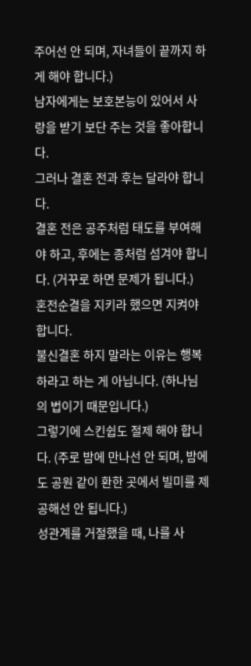주어선 안 되며, 자녀들이 끝까지 하게 해야 합니다.)
남자에게는 보호본능이 있어서 사랑을 받기 보단 주는 것을 좋아합니다.
그러나 결혼 전과 후는 달라야 합니다.
결혼 전은 공주처럼 태도를 부여해야 하고, 후에는 종처럼 섬겨야 합니다. (거꾸로 하면 문제가 됩니다.)
혼전순결을 지키라 했으면 지켜야 합니다.
불신결혼 하지 말라는 이유는 행복하라고 하는 게 아닙니다. (하나님의 법이기 때문입니다.)
그렇기에 스킨쉽도 절제 해야 합니다. (주로 밤에 만나선 안 되며, 밤에도 공원 같이 환한 곳에서 빌미를 제공해선 안 됩니다.)
성관계를 거절했을 때, 나를 사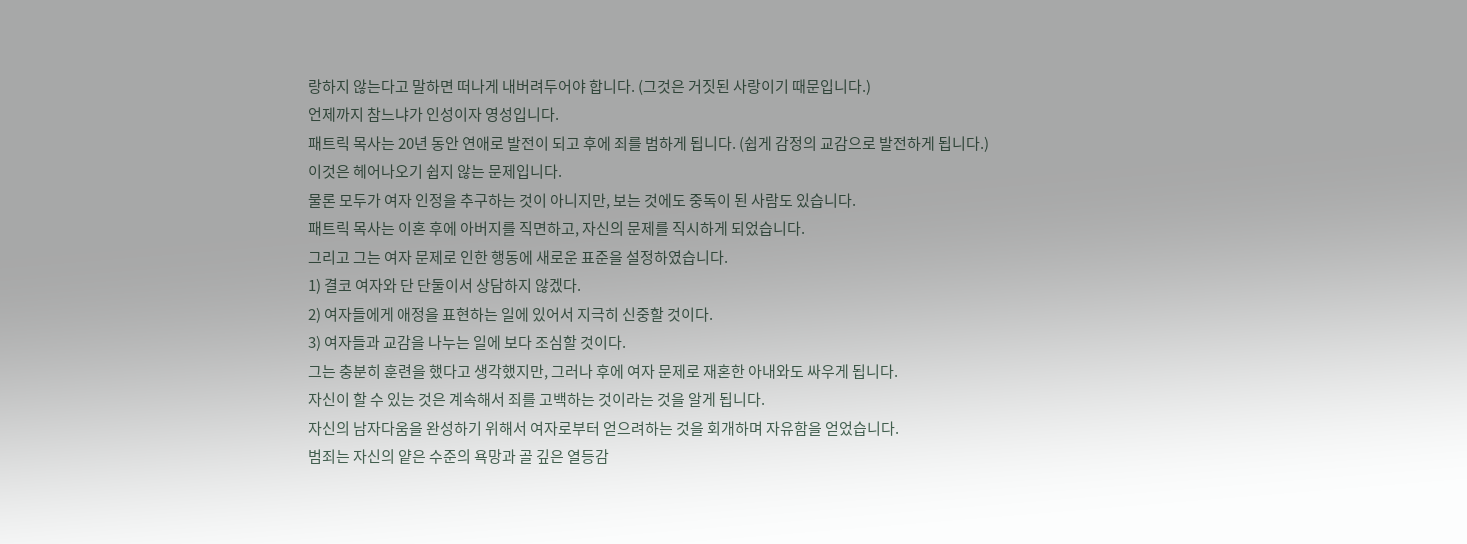랑하지 않는다고 말하면 떠나게 내버려두어야 합니다. (그것은 거짓된 사랑이기 때문입니다.)
언제까지 참느냐가 인성이자 영성입니다.
패트릭 목사는 20년 동안 연애로 발전이 되고 후에 죄를 범하게 됩니다. (쉽게 감정의 교감으로 발전하게 됩니다.)
이것은 헤어나오기 쉽지 않는 문제입니다.
물론 모두가 여자 인정을 추구하는 것이 아니지만, 보는 것에도 중독이 된 사람도 있습니다.
패트릭 목사는 이혼 후에 아버지를 직면하고, 자신의 문제를 직시하게 되었습니다.
그리고 그는 여자 문제로 인한 행동에 새로운 표준을 설정하였습니다.
1) 결코 여자와 단 단둘이서 상담하지 않겠다.
2) 여자들에게 애정을 표현하는 일에 있어서 지극히 신중할 것이다.
3) 여자들과 교감을 나누는 일에 보다 조심할 것이다.
그는 충분히 훈련을 했다고 생각했지만, 그러나 후에 여자 문제로 재혼한 아내와도 싸우게 됩니다.
자신이 할 수 있는 것은 계속해서 죄를 고백하는 것이라는 것을 알게 됩니다.
자신의 남자다움을 완성하기 위해서 여자로부터 얻으려하는 것을 회개하며 자유함을 얻었습니다.
범죄는 자신의 얕은 수준의 욕망과 골 깊은 열등감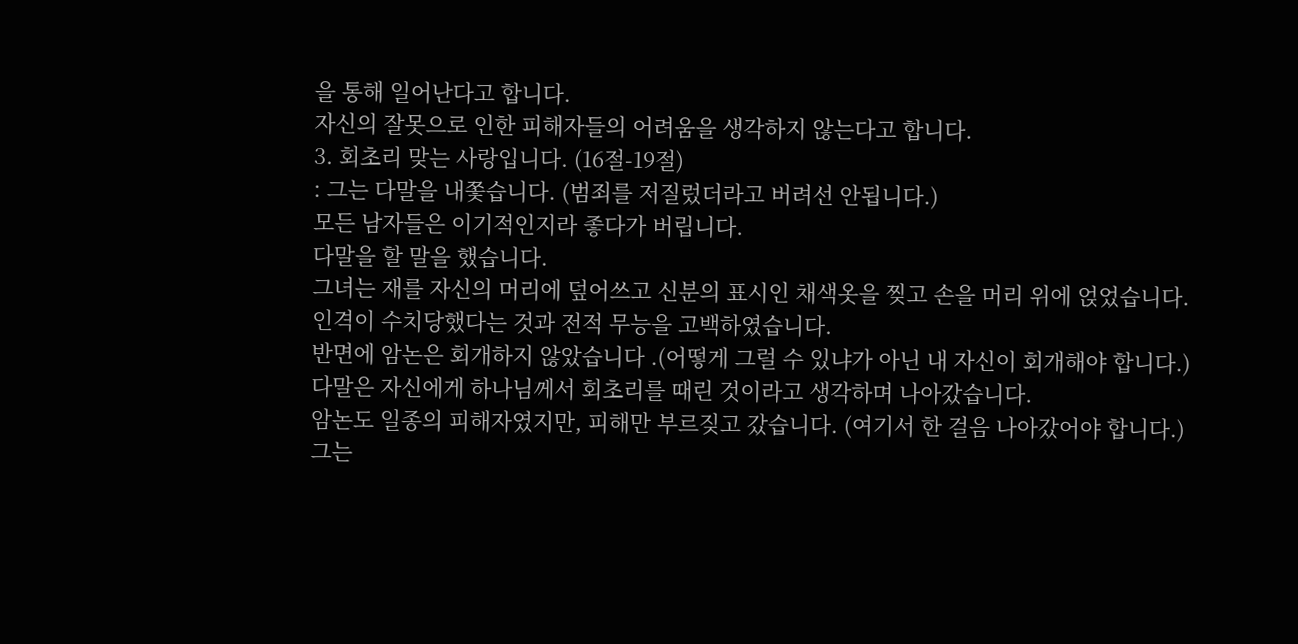을 통해 일어난다고 합니다.
자신의 잘못으로 인한 피해자들의 어려움을 생각하지 않는다고 합니다.
3. 회초리 맞는 사랑입니다. (16절-19절)
: 그는 다말을 내쫓습니다. (범죄를 저질렀더라고 버려선 안됩니다.)
모든 남자들은 이기적인지라 좋다가 버립니다.
다말을 할 말을 했습니다.
그녀는 재를 자신의 머리에 덮어쓰고 신분의 표시인 채색옷을 찢고 손을 머리 위에 얹었습니다.
인격이 수치당했다는 것과 전적 무능을 고백하였습니다.
반면에 암논은 회개하지 않았습니다 .(어떻게 그럴 수 있냐가 아닌 내 자신이 회개해야 합니다.)
다말은 자신에게 하나님께서 회초리를 때린 것이라고 생각하며 나아갔습니다.
암논도 일종의 피해자였지만, 피해만 부르짖고 갔습니다. (여기서 한 걸음 나아갔어야 합니다.)
그는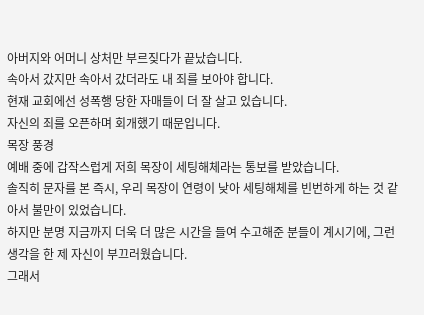아버지와 어머니 상처만 부르짖다가 끝났습니다.
속아서 갔지만 속아서 갔더라도 내 죄를 보아야 합니다.
현재 교회에선 성폭행 당한 자매들이 더 잘 살고 있습니다.
자신의 죄를 오픈하며 회개했기 때문입니다.
목장 풍경
예배 중에 갑작스럽게 저희 목장이 세팅해체라는 통보를 받았습니다.
솔직히 문자를 본 즉시, 우리 목장이 연령이 낮아 세팅해체를 빈번하게 하는 것 같아서 불만이 있었습니다.
하지만 분명 지금까지 더욱 더 많은 시간을 들여 수고해준 분들이 계시기에, 그런 생각을 한 제 자신이 부끄러웠습니다.
그래서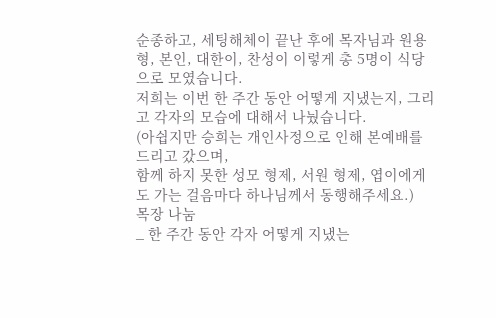순종하고, 세팅해체이 끝난 후에 목자님과 원용형, 본인, 대한이, 찬성이 이렇게 총 5명이 식당으로 모였습니다.
저희는 이번 한 주간 동안 어떻게 지냈는지, 그리고 각자의 모습에 대해서 나눴습니다.
(아쉽지만 승희는 개인사정으로 인해 본예배를 드리고 갔으며,
함께 하지 못한 성모 형제, 서원 형제, 엽이에게도 가는 걸음마다 하나님께서 동행해주세요.)
목장 나눔
_ 한 주간 동안 각자 어떻게 지냈는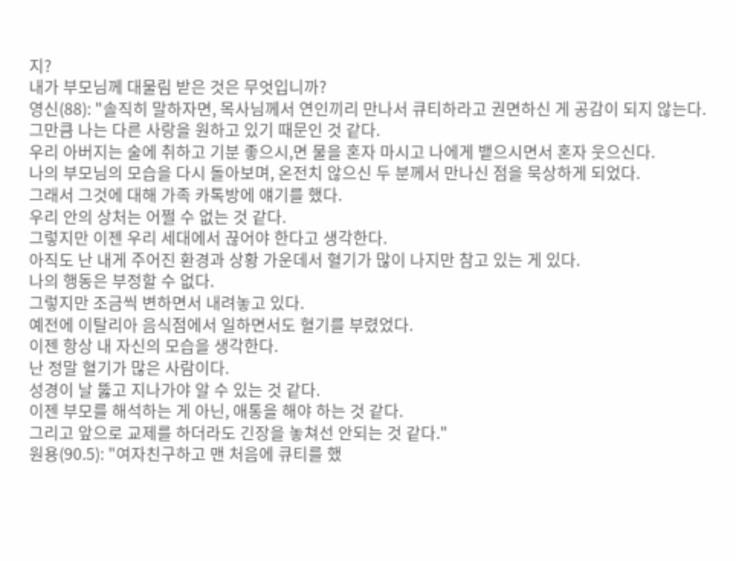지?
내가 부모님께 대물림 받은 것은 무엇입니까?
영신(88): "솔직히 말하자면, 목사님께서 연인끼리 만나서 큐티하라고 권면하신 게 공감이 되지 않는다.
그만큼 나는 다른 사랑을 원하고 있기 때문인 것 같다.
우리 아버지는 술에 취하고 기분 좋으시,면 물을 혼자 마시고 나에게 뱉으시면서 혼자 웃으신다.
나의 부모님의 모습을 다시 돌아보며, 온전치 않으신 두 분께서 만나신 점을 묵상하게 되었다.
그래서 그것에 대해 가족 카톡방에 얘기를 했다.
우리 안의 상처는 어쩔 수 없는 것 같다.
그렇지만 이젠 우리 세대에서 끊어야 한다고 생각한다.
아직도 난 내게 주어진 환경과 상황 가운데서 혈기가 많이 나지만 참고 있는 게 있다.
나의 행동은 부정할 수 없다.
그렇지만 조금씩 변하면서 내려놓고 있다.
예전에 이탈리아 음식점에서 일하면서도 혈기를 부렸었다.
이젠 항상 내 자신의 모습을 생각한다.
난 정말 혈기가 많은 사람이다.
성경이 날 뚫고 지나가야 알 수 있는 것 같다.
이젠 부모를 해석하는 게 아닌, 애통을 해야 하는 것 같다.
그리고 앞으로 교제를 하더라도 긴장을 놓쳐선 안되는 것 같다."
원용(90.5): "여자친구하고 맨 처음에 큐티를 했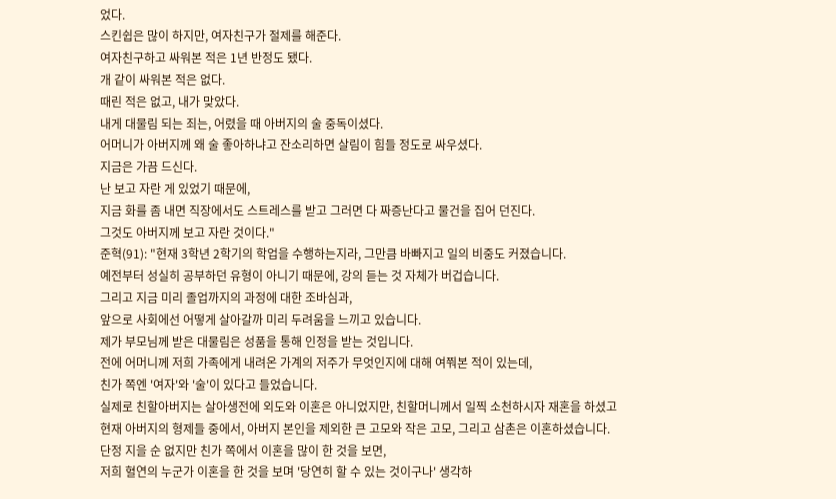었다.
스킨쉽은 많이 하지만, 여자친구가 절제를 해준다.
여자친구하고 싸워본 적은 1년 반정도 됐다.
개 같이 싸워본 적은 없다.
때린 적은 없고, 내가 맞았다.
내게 대물림 되는 죄는, 어렸을 때 아버지의 술 중독이셨다.
어머니가 아버지께 왜 술 좋아하냐고 잔소리하면 살림이 힘들 정도로 싸우셨다.
지금은 가끔 드신다.
난 보고 자란 게 있었기 때문에,
지금 화를 좀 내면 직장에서도 스트레스를 받고 그러면 다 짜증난다고 물건을 집어 던진다.
그것도 아버지께 보고 자란 것이다."
준혁(91): "현재 3학년 2학기의 학업을 수행하는지라, 그만큼 바빠지고 일의 비중도 커졌습니다.
예전부터 성실히 공부하던 유형이 아니기 때문에, 강의 듣는 것 자체가 버겁습니다.
그리고 지금 미리 졸업까지의 과정에 대한 조바심과,
앞으로 사회에선 어떻게 살아갈까 미리 두려움을 느끼고 있습니다.
제가 부모님께 받은 대물림은 성품을 통해 인정을 받는 것입니다.
전에 어머니께 저희 가족에게 내려온 가계의 저주가 무엇인지에 대해 여쭤본 적이 있는데,
친가 쪽엔 '여자'와 '술'이 있다고 들었습니다.
실제로 친할아버지는 살아생전에 외도와 이혼은 아니었지만, 친할머니께서 일찍 소천하시자 재혼을 하셨고
현재 아버지의 형제들 중에서, 아버지 본인을 제외한 큰 고모와 작은 고모, 그리고 삼촌은 이혼하셨습니다.
단정 지을 순 없지만 친가 쪽에서 이혼을 많이 한 것을 보면,
저희 혈연의 누군가 이혼을 한 것을 보며 '당연히 할 수 있는 것이구나' 생각하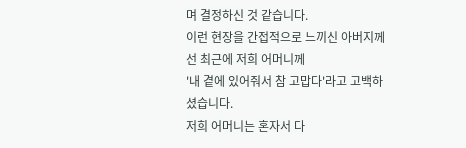며 결정하신 것 같습니다.
이런 현장을 간접적으로 느끼신 아버지께선 최근에 저희 어머니께
'내 곁에 있어줘서 참 고맙다'라고 고백하셨습니다.
저희 어머니는 혼자서 다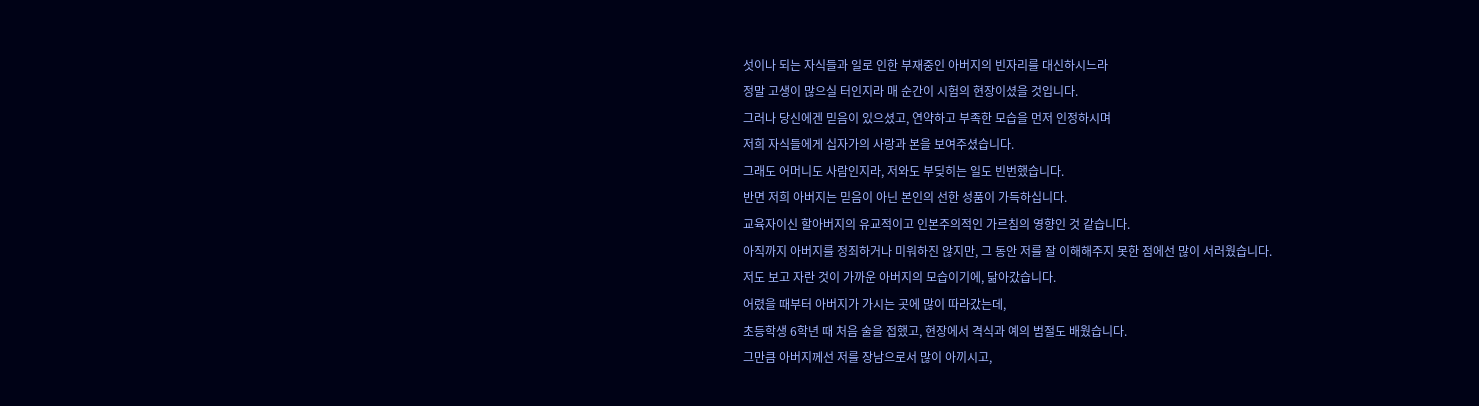섯이나 되는 자식들과 일로 인한 부재중인 아버지의 빈자리를 대신하시느라
정말 고생이 많으실 터인지라 매 순간이 시험의 현장이셨을 것입니다.
그러나 당신에겐 믿음이 있으셨고, 연약하고 부족한 모습을 먼저 인정하시며
저희 자식들에게 십자가의 사랑과 본을 보여주셨습니다.
그래도 어머니도 사람인지라, 저와도 부딪히는 일도 빈번했습니다.
반면 저희 아버지는 믿음이 아닌 본인의 선한 성품이 가득하십니다.
교육자이신 할아버지의 유교적이고 인본주의적인 가르침의 영향인 것 같습니다.
아직까지 아버지를 정죄하거나 미워하진 않지만, 그 동안 저를 잘 이해해주지 못한 점에선 많이 서러웠습니다.
저도 보고 자란 것이 가까운 아버지의 모습이기에, 닮아갔습니다.
어렸을 때부터 아버지가 가시는 곳에 많이 따라갔는데,
초등학생 6학년 때 처음 술을 접했고, 현장에서 격식과 예의 범절도 배웠습니다.
그만큼 아버지께선 저를 장남으로서 많이 아끼시고,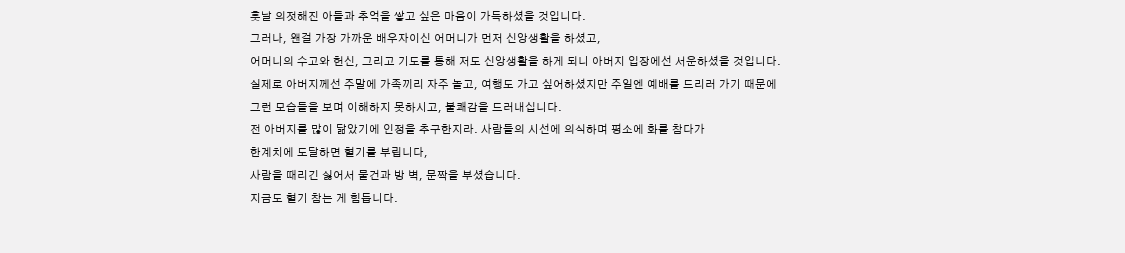훗날 의젓해진 아들과 추억을 쌓고 싶은 마음이 가득하셨을 것입니다.
그러나, 왠걸 가장 가까운 배우자이신 어머니가 먼저 신앙생활을 하셨고,
어머니의 수고와 헌신, 그리고 기도를 통해 저도 신앙생활을 하게 되니 아버지 입장에선 서운하셨을 것입니다.
실제로 아버지께선 주말에 가족끼리 자주 놀고, 여행도 가고 싶어하셨지만 주일엔 예배를 드리러 가기 때문에
그런 모습들을 보며 이해하지 못하시고, 불쾌감을 드러내십니다.
전 아버지를 많이 닮았기에 인정을 추구한지라. 사람들의 시선에 의식하며 평소에 화를 참다가
한계치에 도달하면 혈기를 부립니다,
사람을 때리긴 싫어서 물건과 방 벽, 문짝을 부셨습니다.
지금도 혈기 참는 게 힘듭니다.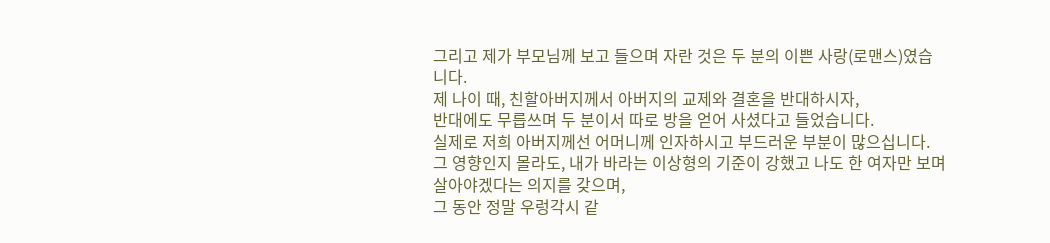그리고 제가 부모님께 보고 들으며 자란 것은 두 분의 이쁜 사랑(로맨스)였습니다.
제 나이 때, 친할아버지께서 아버지의 교제와 결혼을 반대하시자,
반대에도 무릅쓰며 두 분이서 따로 방을 얻어 사셨다고 들었습니다.
실제로 저희 아버지께선 어머니께 인자하시고 부드러운 부분이 많으십니다.
그 영향인지 몰라도, 내가 바라는 이상형의 기준이 강했고 나도 한 여자만 보며 살아야겠다는 의지를 갖으며,
그 동안 정말 우렁각시 같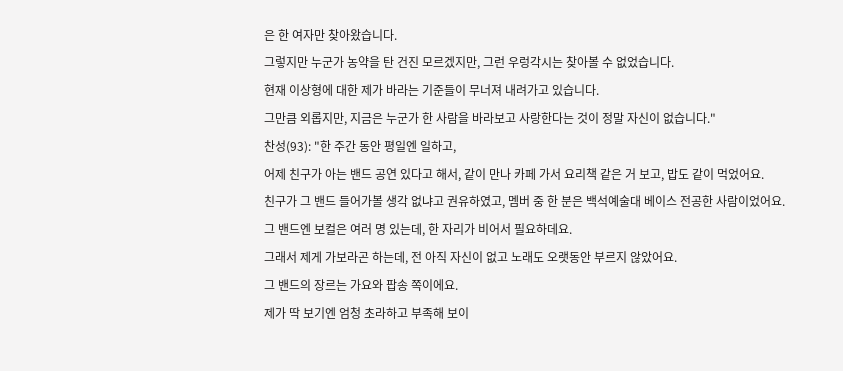은 한 여자만 찾아왔습니다.
그렇지만 누군가 농약을 탄 건진 모르겠지만, 그런 우렁각시는 찾아볼 수 없었습니다.
현재 이상형에 대한 제가 바라는 기준들이 무너져 내려가고 있습니다.
그만큼 외롭지만, 지금은 누군가 한 사람을 바라보고 사랑한다는 것이 정말 자신이 없습니다."
찬성(93): "한 주간 동안 평일엔 일하고,
어제 친구가 아는 밴드 공연 있다고 해서, 같이 만나 카페 가서 요리책 같은 거 보고, 밥도 같이 먹었어요.
친구가 그 밴드 들어가볼 생각 없냐고 권유하였고, 멤버 중 한 분은 백석예술대 베이스 전공한 사람이었어요.
그 밴드엔 보컬은 여러 명 있는데, 한 자리가 비어서 필요하데요.
그래서 제게 가보라곤 하는데, 전 아직 자신이 없고 노래도 오랫동안 부르지 않았어요.
그 밴드의 장르는 가요와 팝송 쪽이에요.
제가 딱 보기엔 엄청 초라하고 부족해 보이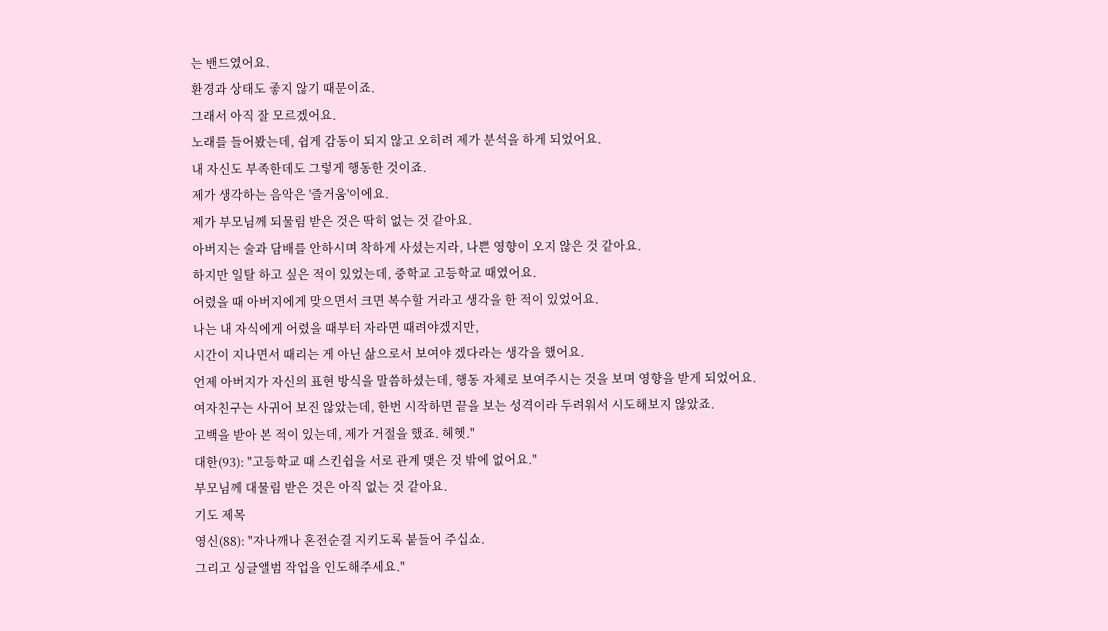는 밴드였어요.
환경과 상태도 좋지 않기 때문이죠.
그래서 아직 잘 모르겠어요.
노래를 들어봤는데, 쉽게 감동이 되지 않고 오히려 제가 분석을 하게 되었어요.
내 자신도 부족한데도 그렇게 행동한 것이죠.
제가 생각하는 음악은 '즐거움'이에요.
제가 부모님께 되물림 받은 것은 딱히 없는 것 같아요.
아버지는 술과 담배를 안하시며 착하게 사셨는지라, 나쁜 영향이 오지 않은 것 같아요.
하지만 일탈 하고 싶은 적이 있었는데, 중학교 고등학교 때였어요.
어렸을 때 아버지에게 맞으면서 크면 복수할 거라고 생각을 한 적이 있었어요.
나는 내 자식에게 어렸을 때부터 자라면 때려야겠지만,
시간이 지나면서 때리는 게 아닌 삶으로서 보여야 겠다라는 생각을 했어요.
언제 아버지가 자신의 표현 방식을 말씀하셨는데, 행동 자체로 보여주시는 것을 보며 영향을 받게 되었어요.
여자친구는 사귀어 보진 않았는데, 한번 시작하면 끝을 보는 성격이라 두려워서 시도해보지 않았죠.
고백을 받아 본 적이 있는데, 제가 거절을 했죠. 헤헷."
대한(93): "고등학교 때 스킨쉽을 서로 관계 맺은 것 밖에 없어요."
부모님께 대물림 받은 것은 아직 없는 것 같아요.
기도 제목
영신(88): "자나깨나 혼전순결 지키도록 붙들어 주십쇼.
그리고 싱글앨범 작업을 인도해주세요."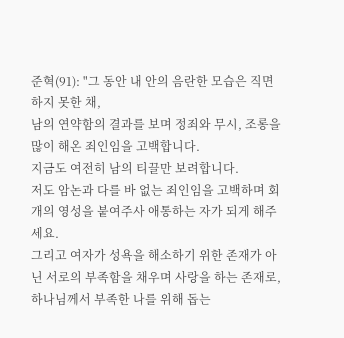준혁(91): "그 동안 내 안의 음란한 모습은 직면하지 못한 채,
남의 연약함의 결과를 보며 정죄와 무시, 조롱을 많이 해온 죄인임을 고백합니다.
지금도 여전히 남의 티끌만 보려합니다.
저도 암논과 다를 바 없는 죄인임을 고백하며 회개의 영성을 붙여주사 애통하는 자가 되게 해주세요.
그리고 여자가 성욕을 해소하기 위한 존재가 아닌 서로의 부족함을 채우며 사랑을 하는 존재로,
하나님께서 부족한 나를 위해 돕는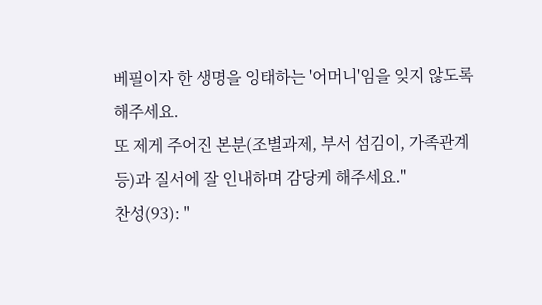베필이자 한 생명을 잉태하는 '어머니'임을 잊지 않도록 해주세요.
또 제게 주어진 본분(조별과제, 부서 섬김이, 가족관계 등)과 질서에 잘 인내하며 감당케 해주세요."
찬성(93): "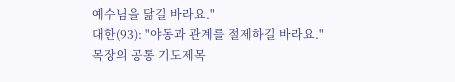예수님을 닮길 바라요."
대한(93): "야동과 관계를 절제하길 바라요."
목장의 공통 기도제목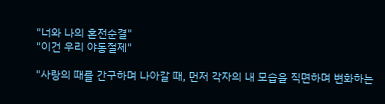"너와 나의 혼전순결"
"이건 우리 야동절제"

"사랑의 때를 간구하며 나아갈 때, 먼저 각자의 내 모습을 직면하며 변화하는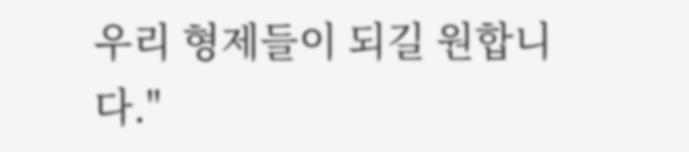우리 형제들이 되길 원합니다."